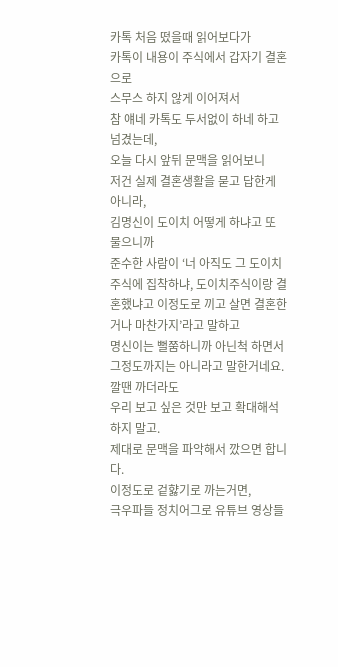카톡 처음 떴을때 읽어보다가
카톡이 내용이 주식에서 갑자기 결혼으로
스무스 하지 않게 이어져서
참 얘네 카톡도 두서없이 하네 하고 넘겼는데,
오늘 다시 앞뒤 문맥을 읽어보니
저건 실제 결혼생활을 묻고 답한게 아니라,
김명신이 도이치 어떻게 하냐고 또 물으니까
준수한 사람이 ‘너 아직도 그 도이치 주식에 집착하냐, 도이치주식이랑 결혼했냐고 이정도로 끼고 살면 결혼한거나 마찬가지’라고 말하고
명신이는 뻘쭘하니까 아닌척 하면서 그정도까지는 아니라고 말한거네요.
깔땐 까더라도
우리 보고 싶은 것만 보고 확대해석 하지 말고.
제대로 문맥을 파악해서 깠으면 합니다.
이정도로 겉햟기로 까는거면,
극우파들 정치어그로 유튜브 영상들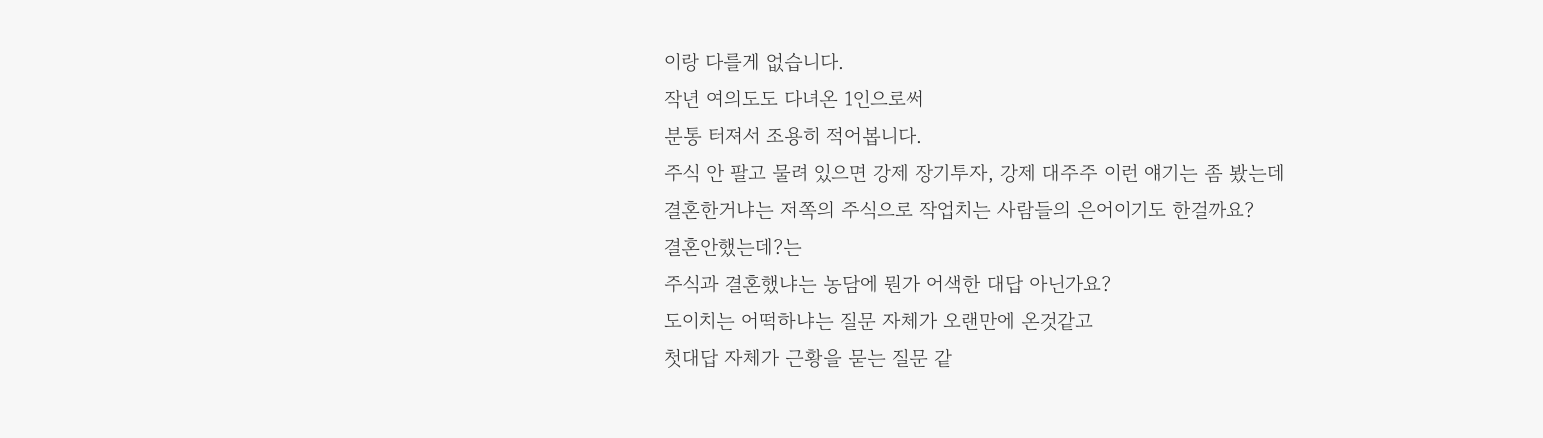이랑 다를게 없습니다.
작년 여의도도 다녀온 1인으로써
분통 터져서 조용히 적어봅니다.
주식 안 팔고 물려 있으면 강제 장기투자, 강제 대주주 이런 얘기는 좀 봤는데
결혼한거냐는 저쪽의 주식으로 작업치는 사람들의 은어이기도 한걸까요?
결혼안했는데?는
주식과 결혼했냐는 농담에 뭔가 어색한 대답 아닌가요?
도이치는 어떡하냐는 질문 자체가 오랜만에 온것같고
첫대답 자체가 근황을 묻는 질문 같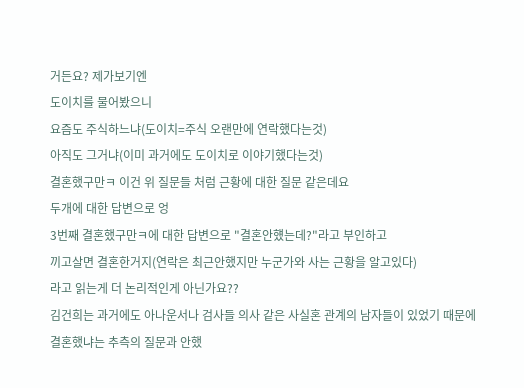거든요? 제가보기엔
도이치를 물어봤으니
요즘도 주식하느냐(도이치=주식 오랜만에 연락했다는것)
아직도 그거냐(이미 과거에도 도이치로 이야기했다는것)
결혼했구만ㅋ 이건 위 질문들 처럼 근황에 대한 질문 같은데요
두개에 대한 답변으로 엉
3번째 결혼했구만ㅋ에 대한 답변으로 "결혼안헀는데?"라고 부인하고
끼고살면 결혼한거지(연락은 최근안했지만 누군가와 사는 근황을 알고있다)
라고 읽는게 더 논리적인게 아닌가요??
김건희는 과거에도 아나운서나 검사들 의사 같은 사실혼 관계의 남자들이 있었기 때문에
결혼했냐는 추측의 질문과 안했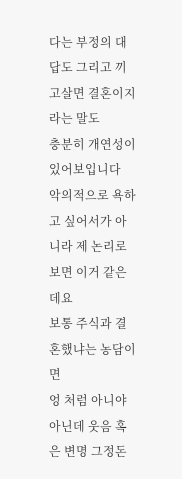다는 부정의 대답도 그리고 끼고살면 결혼이지라는 말도
충분히 개연성이있어보입니다
악의적으로 욕하고 싶어서가 아니라 제 논리로 보면 이거 같은데요
보통 주식과 결혼했냐는 농담이면
엉 처럼 아니야 아닌데 웃음 혹은 변명 그정돈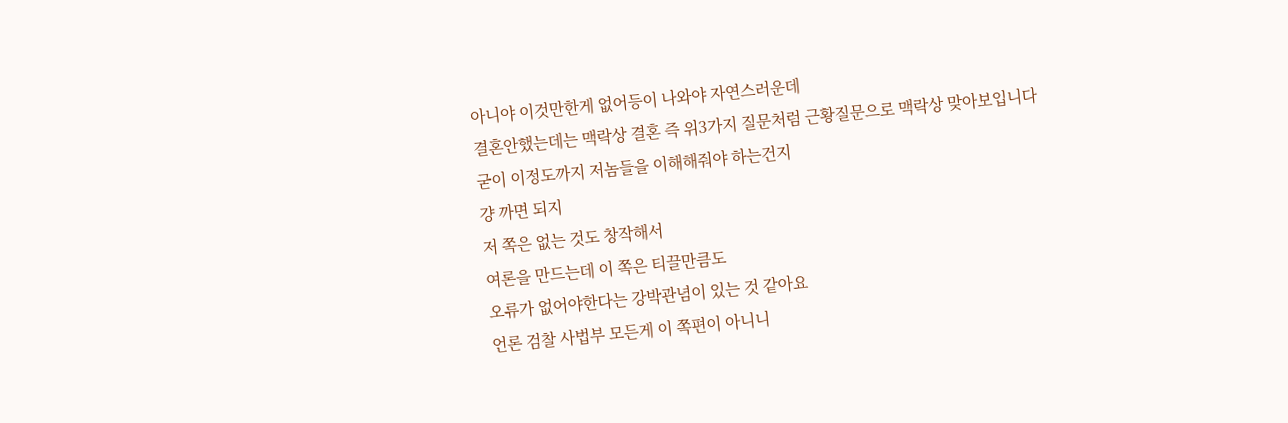아니야 이것만한게 없어등이 나와야 자연스러운데
결혼안했는데는 맥락상 결혼 즉 위3가지 질문처럼 근황질문으로 맥락상 맞아보입니다
굳이 이정도까지 저놈들을 이해해줘야 하는건지
걍 까면 되지
저 쪽은 없는 것도 창작해서
여론을 만드는데 이 쪽은 티끌만큼도
오류가 없어야한다는 강박관념이 있는 것 같아요
언론 검찰 사법부 모든게 이 쪽편이 아니니